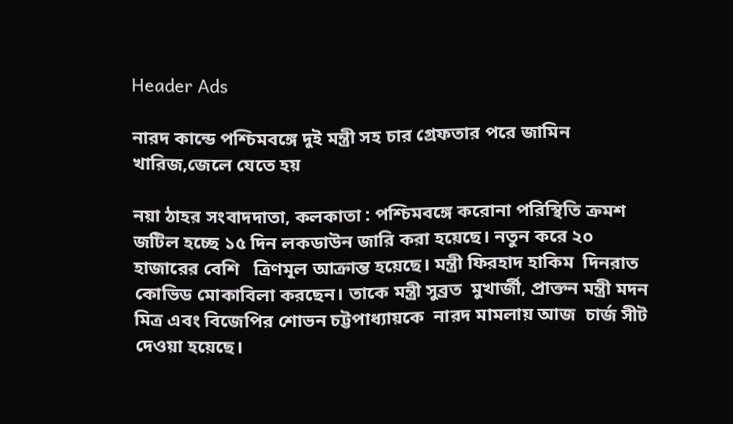Header Ads

নারদ কান্ডে পশ্চিমবঙ্গে দুই মন্ত্রী সহ চার গ্রেফতার পরে জামিন খারিজ,জেলে যেতে হয়

নয়া ঠাহর সংবাদদাতা, কলকাতা : পশ্চিমবঙ্গে করোনা পরিস্থিতি ক্রমশ জটিল হচ্ছে ১৫ দিন লকডাউন জারি করা হয়েছে। নতুন করে ২০ হাজারের বেশি   ত্রিণমূল আক্রান্ত হয়েছে। মন্ত্রী ফিরহাদ হাকিম  দিনরাত কোভিড মোকাবিলা করছেন। তাকে মন্ত্রী সুব্রত  মুখার্জী, প্রাক্তন মন্ত্রী মদন মিত্র এবং বিজেপির শোভন চট্টপাধ্যায়কে  নারদ মামলায় আজ  চার্জ সীট দেওয়া হয়েছে।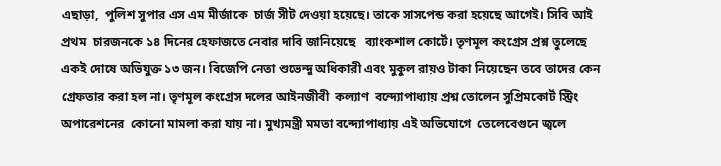এছাড়া,  পুলিশ সুপার এস এম মীর্জাকে  চার্জ সীট দেওয়া হয়েছে। তাকে সাসপেন্ড করা হয়েছে আগেই। সিবি আই প্রথম  চারজনকে ১৪ দিনের হেফাজতে নেবার দাবি জানিয়েছে   ব্যাংকশাল কোর্টে। তৃণমূল কংগ্রেস প্রশ্ন তুলেছে একই দোষে অভিযুক্ত ১৩ জন। বিজেপি নেতা শুভেন্দু অধিকারী এবং মুকুল রায়ও টাকা নিয়েছেন তবে তাদের কেন গ্রেফতার করা হল না। তৃণমূল কংগ্রেস দলের আইনজীবী  কল্যাণ  বন্দ্যোপাধ্যায় প্রশ্ন তোলেন সুপ্রিমকোর্ট স্ট্রিং অপারেশনের  কোনো মামলা করা যায় না। মুখ্যমন্ত্রী মমতা বন্দ্যোপাধ্যায় এই অভিযোগে  তেলেবেগুনে জ্বলে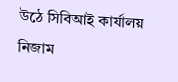উঠে সিবিআই কার্যালয় নিজাম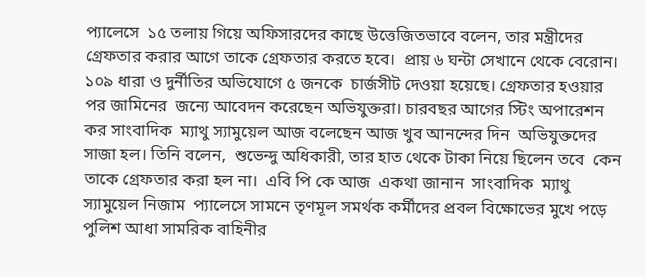প্যালেসে  ১৫ তলায় গিয়ে অফিসারদের কাছে উত্তেজিতভাবে বলেন, তার মন্ত্রীদের গ্রেফতার করার আগে তাকে গ্রেফতার করতে হবে।  প্রায় ৬ ঘন্টা সেখানে থেকে বেরোন।  ১০৯ ধারা ও দুর্নীতির অভিযোগে ৫ জনকে  চার্জসীট দেওয়া হয়েছে। গ্রেফতার হওয়ার  পর জামিনের  জন্যে আবেদন করেছেন অভিযুক্তরা। চারবছর আগের স্টিং অপারেশন কর সাংবাদিক  ম্যাথু স্যামুয়েল আজ বলেছেন আজ খুব আনন্দের দিন  অভিযুক্তদের সাজা হল। তিনি বলেন,  শুভেন্দু অধিকারী, তার হাত থেকে টাকা নিয়ে ছিলেন তবে  কেন  তাকে গ্রেফতার করা হল না।  এবি পি কে আজ  একথা জানান  সাংবাদিক  ম্যাথু স্যামুয়েল নিজাম  প্যালেসে সামনে তৃণমূল সমর্থক কর্মীদের প্রবল বিক্ষোভের মুখে পড়ে পুলিশ আধা সামরিক বাহিনীর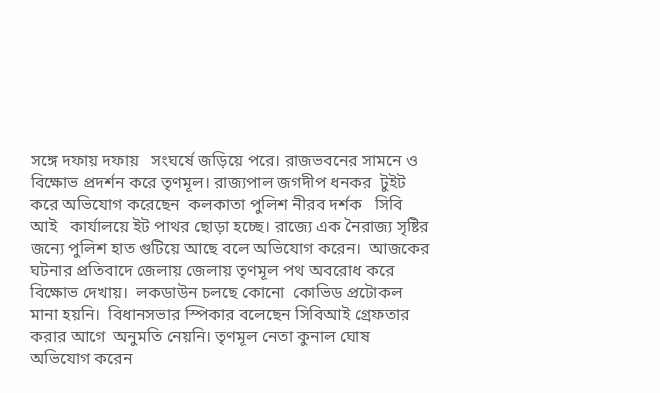সঙ্গে দফায় দফায়   সংঘর্ষে জড়িয়ে পরে। রাজভবনের সামনে ও বিক্ষোভ প্রদর্শন করে তৃণমূল। রাজ্যপাল জগদীপ ধনকর  টুইট করে অভিযোগ করেছেন  কলকাতা পুলিশ নীরব দর্শক   সিবি আই   কার্যালয়ে ইট পাথর ছোড়া হচ্ছে। রাজ্যে এক নৈরাজ্য সৃষ্টির জন্যে পুলিশ হাত গুটিয়ে আছে বলে অভিযোগ করেন।  আজকের ঘটনার প্রতিবাদে জেলায় জেলায় তৃণমূল পথ অবরোধ করে বিক্ষোভ দেখায়।  লকডাউন চলছে কোনো  কোভিড প্রটোকল মানা হয়নি।  বিধানসভার স্পিকার বলেছেন সিবিআই গ্রেফতার করার আগে  অনুমতি নেয়নি। তৃণমূল নেতা কুনাল ঘোষ অভিযোগ করেন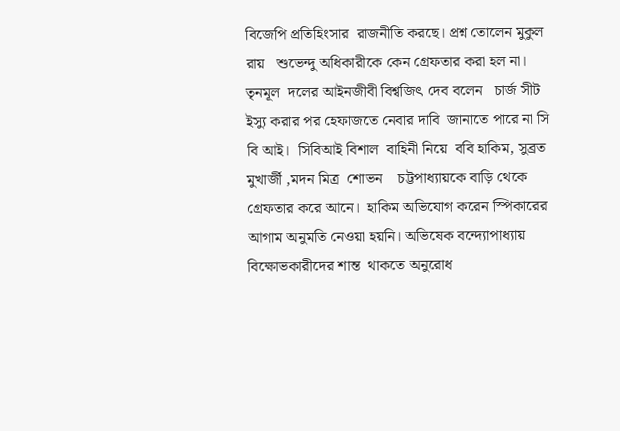বিজেপি প্রতিহিংসার  রাজনীতি করছে। প্রশ্ন তোলেন মুকুল রায়   শুভেন্দু অধিকারীকে কেন গ্রেফতার করা হল না।   তৃনমূল  দলের আইনজীবী বিশ্বজিৎ দেব বলেন   চার্জ সীট ইস্যু করার পর হেফাজতে নেবার দাবি  জানাতে পারে না সি বি আই।  সিবিআই বিশাল  বাহিনী নিয়ে  ববি হাকিম, সুব্রত মুখার্জী ,মদন মিত্র  শোভন    চট্টপাধ্যায়কে বাড়ি থেকে গ্রেফতার করে আনে।  হাকিম অভিযোগ করেন স্পিকারের আগাম অনুমতি নেওয়া হয়নি। অভিষেক বন্দ্যোপাধ্যায় বিক্ষোভকারীদের শান্ত  থাকতে অনুরোধ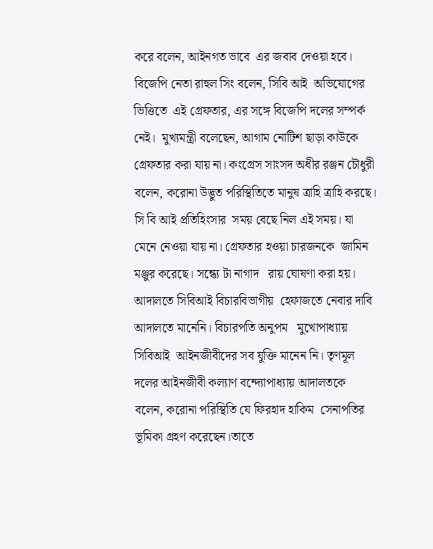করে বলেন, আইনগত ভাবে  এর জবাব দেওয়া হবে। বিজেপি নেতা রাহুল সিং বলেন, সিবি আই  অভিযোগের ভিত্তিতে  এই গ্রেফতার, এর সঙ্গে বিজেপি দলের সম্পর্ক নেই।  মুখ্যমন্ত্রী বলেছেন, আগাম নোটিশ ছাড়া কাউকে গ্রেফতার করা যায় না। কংগ্রেস সাংসদ অধীর রঞ্জন চৌধুরী বলেন, করোনা উদ্ভুত পরিস্থিতিতে মানুষ ত্রাহি ত্রাহি করছে। সি বি আই প্রতিহিংসার  সময় বেছে নিল এই সময়। যা মেনে নেওয়া যায় না। গ্রেফতার হওয়া চারজনকে  জামিন মঞ্জুর করেছে। সন্ধ্যে টা নাগাদ   রায় ঘোষণা করা হয়। আদালতে সিবিআই বিচারবিভাগীয়  হেফাজতে নেবার দাবি আদালতে মানেনি। বিচারপতি অনুপম   মুখোপাধ্যায়   সিবিআই  আইনজীবীদের সব যুক্তি মানেন নি। তৃণমূল দলের আইনজীবী কল্যাণ বন্দ্যোপাধ্যায় আদালতকে বলেন, করোনা পরিস্থিতি যে ফিরহাদ হাকিম  সেনাপতির ভূমিকা গ্রহণ করেছেন।তাতে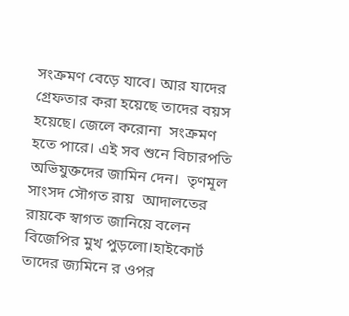সংক্রমণ বেড়ে যাবে। আর যাদের গ্রেফতার করা হয়েছে তাদের বয়স হয়েছে। জেলে করোনা  সংক্রমণ হতে পারে। এই সব শুনে বিচারপতি অভিযুক্তদের জামিন দেন।  তৃণমূল সাংসদ সৌগত রায়  আদালতের রায়কে স্বাগত জানিয়ে বলেন বিজেপির মুখ পুড়লো।হাইকোর্ট তাদের জ্যমিনে র ওপর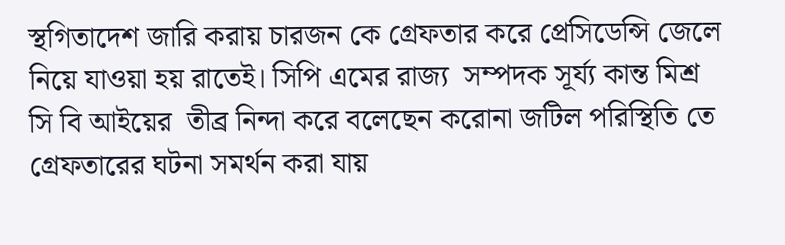স্থগিতাদেশ জারি করায় চারজন কে গ্রেফতার করে প্রেসিডেন্সি জেলে নিয়ে যাওয়া হয় রাতেই। সিপি এমের রাজ্য  সম্পদক সূর্য্য কান্ত মিশ্র সি বি আইয়ের  তীব্র নিন্দা করে বলেছেন করোনা জটিল পরিস্থিতি তে  গ্রেফতারের ঘটনা সমর্থন করা যায়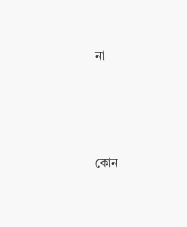না




কোন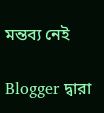মন্তব্য নেই

Blogger দ্বারা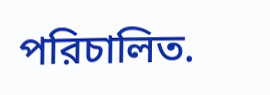পরিচালিত.